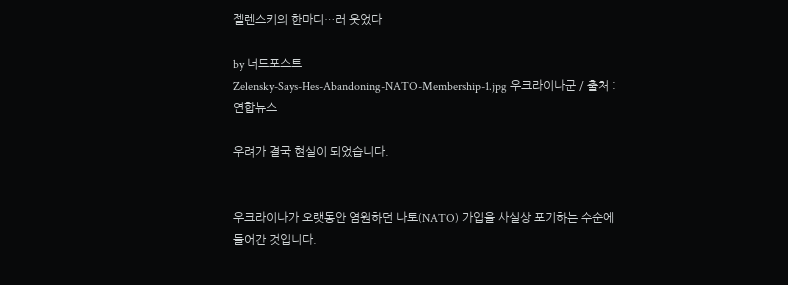젤렌스키의 한마디…러 웃었다

by 너드포스트
Zelensky-Says-Hes-Abandoning-NATO-Membership-1.jpg 우크라이나군 / 출처 : 연합뉴스

우려가 결국 현실이 되었습니다.


우크라이나가 오랫동안 염원하던 나토(NATO) 가입을 사실상 포기하는 수순에 들어간 것입니다.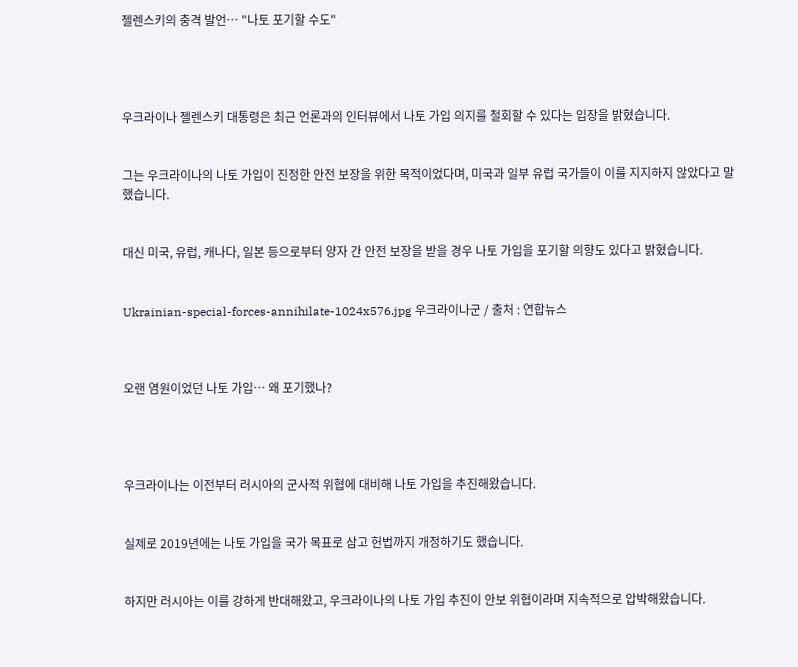젤렌스키의 충격 발언… "나토 포기할 수도"




우크라이나 젤렌스키 대통령은 최근 언론과의 인터뷰에서 나토 가입 의지를 철회할 수 있다는 입장을 밝혔습니다.


그는 우크라이나의 나토 가입이 진정한 안전 보장을 위한 목적이었다며, 미국과 일부 유럽 국가들이 이를 지지하지 않았다고 말했습니다.


대신 미국, 유럽, 캐나다, 일본 등으로부터 양자 간 안전 보장을 받을 경우 나토 가입을 포기할 의향도 있다고 밝혔습니다.


Ukrainian-special-forces-annihilate-1024x576.jpg 우크라이나군 / 출처 : 연합뉴스



오랜 염원이었던 나토 가입… 왜 포기했나?




우크라이나는 이전부터 러시아의 군사적 위협에 대비해 나토 가입을 추진해왔습니다.


실제로 2019년에는 나토 가입을 국가 목표로 삼고 헌법까지 개정하기도 했습니다.


하지만 러시아는 이를 강하게 반대해왔고, 우크라이나의 나토 가입 추진이 안보 위협이라며 지속적으로 압박해왔습니다.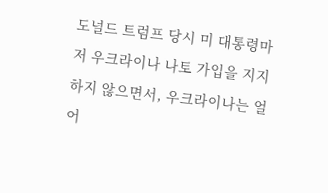도널드 트럼프 당시 미 대통령마저 우크라이나 나토 가입을 지지하지 않으면서, 우크라이나는 얼어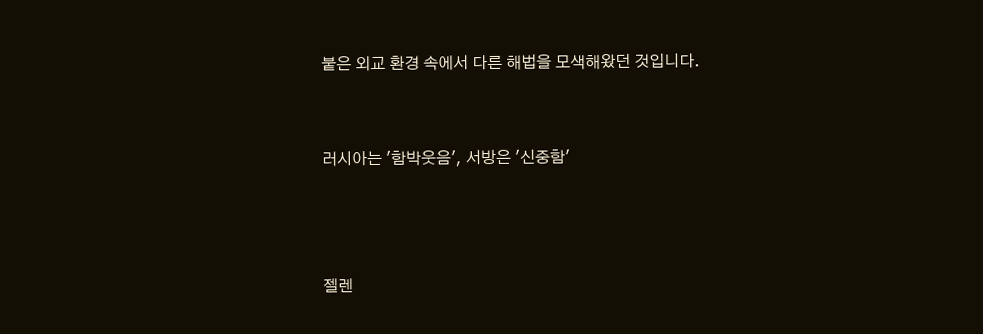붙은 외교 환경 속에서 다른 해법을 모색해왔던 것입니다.


러시아는 '함박웃음', 서방은 '신중함'



젤렌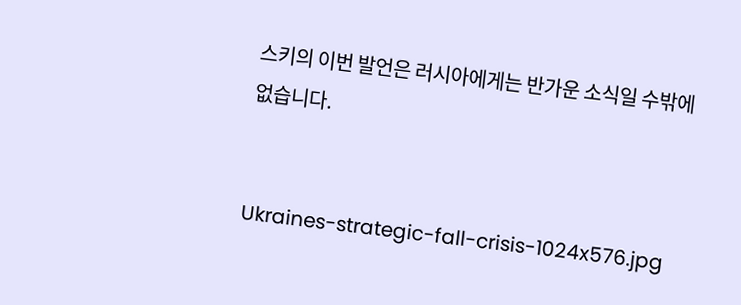스키의 이번 발언은 러시아에게는 반가운 소식일 수밖에 없습니다.


Ukraines-strategic-fall-crisis-1024x576.jpg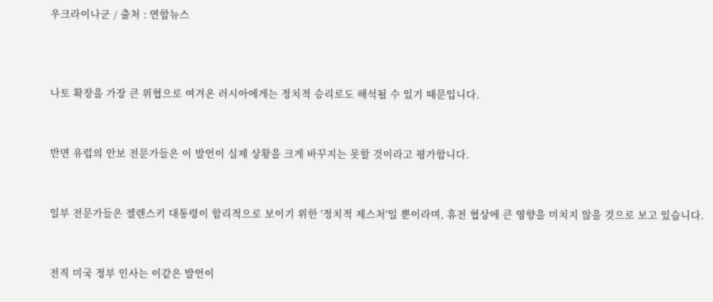우크라이나군 / 출처 : 연합뉴스



나토 확장을 가장 큰 위협으로 여겨온 러시아에게는 정치적 승리로도 해석될 수 있기 때문입니다.


반면 유럽의 안보 전문가들은 이 발언이 실제 상황을 크게 바꾸지는 못할 것이라고 평가합니다.


일부 전문가들은 젤렌스키 대통령이 합리적으로 보이기 위한 '정치적 제스처'일 뿐이라며, 휴전 협상에 큰 영향을 미치지 않을 것으로 보고 있습니다.


전직 미국 정부 인사는 이같은 발언이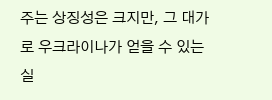주는 상징성은 크지만, 그 대가로 우크라이나가 얻을 수 있는 실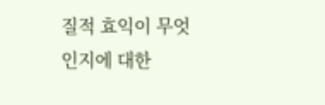질적 효익이 무엇인지에 대한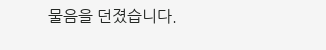물음을 던졌습니다.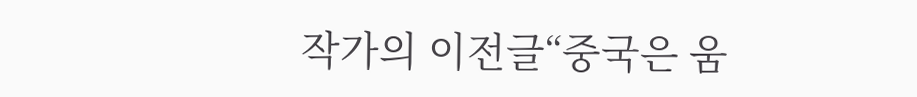작가의 이전글“중국은 움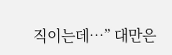직이는데…” 대만은